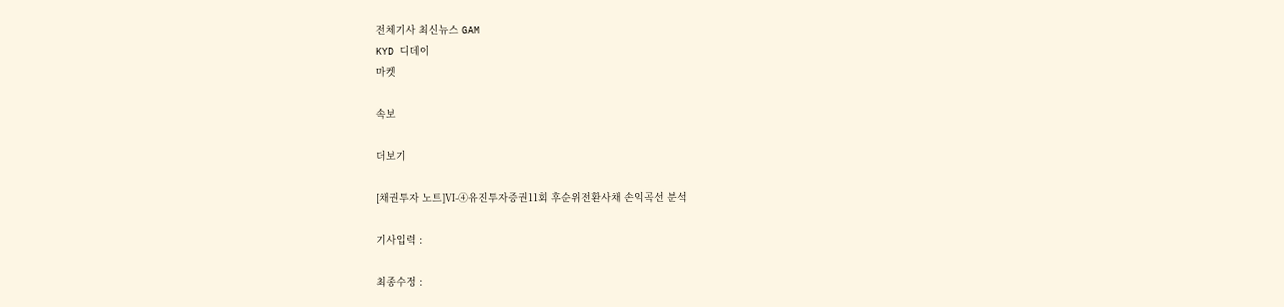전체기사 최신뉴스 GAM
KYD 디데이
마켓

속보

더보기

[채권투자 노트]Ⅵ-④유진투자증권11회 후순위전환사채 손익곡선 분석

기사입력 :

최종수정 :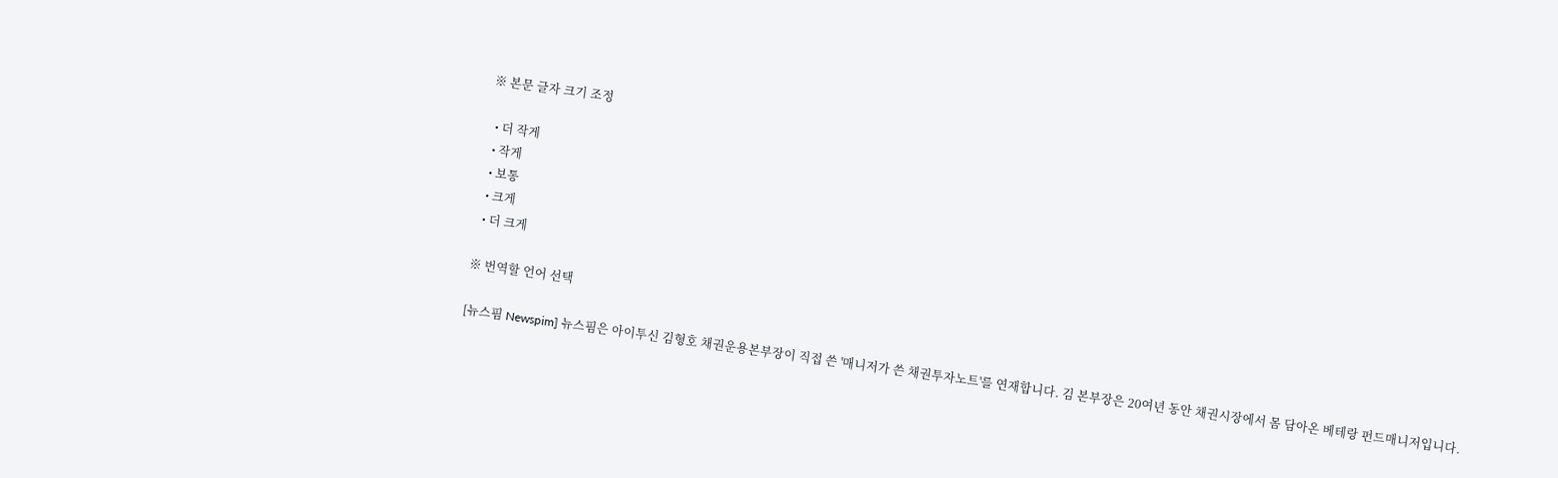※ 본문 글자 크기 조정

  • 더 작게
  • 작게
  • 보통
  • 크게
  • 더 크게

※ 번역할 언어 선택

[뉴스핌 Newspim] 뉴스핌은 아이투신 김형호 채권운용본부장이 직접 쓴 '매니저가 쓴 채권투자노트'를 연재합니다. 김 본부장은 20여년 동안 채권시장에서 몸 담아온 베테랑 펀드매니저입니다.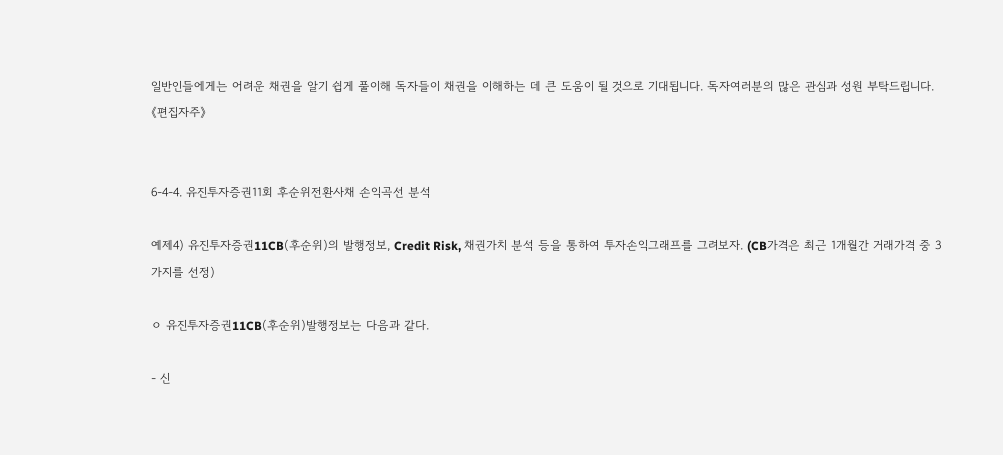일반인들에게는 어려운 채권을 알기 쉽게 풀이해 독자들이 채권을 이해하는 데 큰 도움이 될 것으로 기대됩니다. 독자여러분의 많은 관심과 성원 부탁드립니다.《편집자주》


6-4-4. 유진투자증권11회 후순위전환사채 손익곡선 분석

예제4) 유진투자증권11CB(후순위)의 발행정보, Credit Risk, 채권가치 분석 등을 통하여 투자손익그래프를 그려보자. (CB가격은 최근 1개월간 거래가격 중 3가지를 선정)

ㅇ 유진투자증권11CB(후순위)발행정보는 다음과 같다.

- 신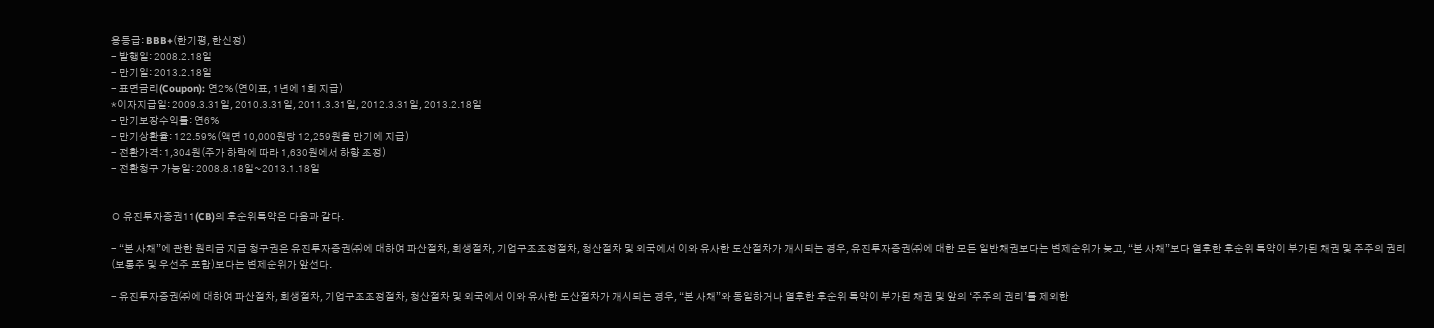용등급: BBB+(한기평, 한신정)
- 발행일: 2008.2.18일
- 만기일: 2013.2.18일
- 표면금리(Coupon): 연2%(연이표, 1년에 1회 지급)
*이자지급일: 2009.3.31일, 2010.3.31일, 2011.3.31일, 2012.3.31일, 2013.2.18일
- 만기보장수익률: 연6%
- 만기상환율: 122.59%(액면 10,000원당 12,259원을 만기에 지급)
- 전환가격: 1,304원(주가 하락에 따라 1,630원에서 하향 조정)
- 전환청구 가능일: 2008.8.18일~2013.1.18일


ㅇ 유진투자증권11(CB)의 후순위특약은 다음과 같다.

- “본 사채”에 관한 원리금 지급 청구권은 유진투자증권㈜에 대하여 파산절차, 회생절차, 기업구조조정절차, 청산절차 및 외국에서 이와 유사한 도산절차가 개시되는 경우, 유진투자증권㈜에 대한 모든 일반채권보다는 변제순위가 늦고, “본 사채”보다 열후한 후순위 특약이 부가된 채권 및 주주의 권리(보통주 및 우선주 포함)보다는 변제순위가 앞선다.

- 유진투자증권㈜에 대하여 파산절차, 회생절차, 기업구조조정절차, 청산절차 및 외국에서 이와 유사한 도산절차가 개시되는 경우, “본 사채”와 동일하거나 열후한 후순위 특약이 부가된 채권 및 앞의 ‘주주의 권리’를 제외한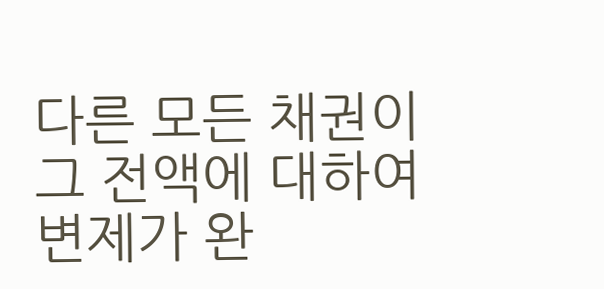다른 모든 채권이 그 전액에 대하여 변제가 완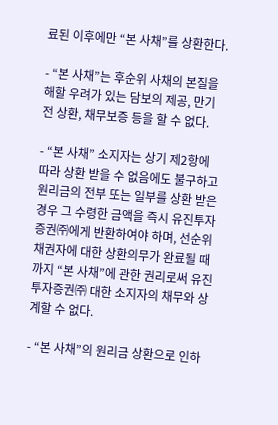료된 이후에만 “본 사채”를 상환한다.

- “본 사채”는 후순위 사채의 본질을 해할 우려가 있는 담보의 제공, 만기 전 상환, 채무보증 등을 할 수 없다.

- “본 사채” 소지자는 상기 제2항에 따라 상환 받을 수 없음에도 불구하고 원리금의 전부 또는 일부를 상환 받은 경우 그 수령한 금액을 즉시 유진투자증권㈜에게 반환하여야 하며, 선순위채권자에 대한 상환의무가 완료될 때까지 “본 사채”에 관한 권리로써 유진투자증권㈜ 대한 소지자의 채무와 상계할 수 없다.

- “본 사채”의 원리금 상환으로 인하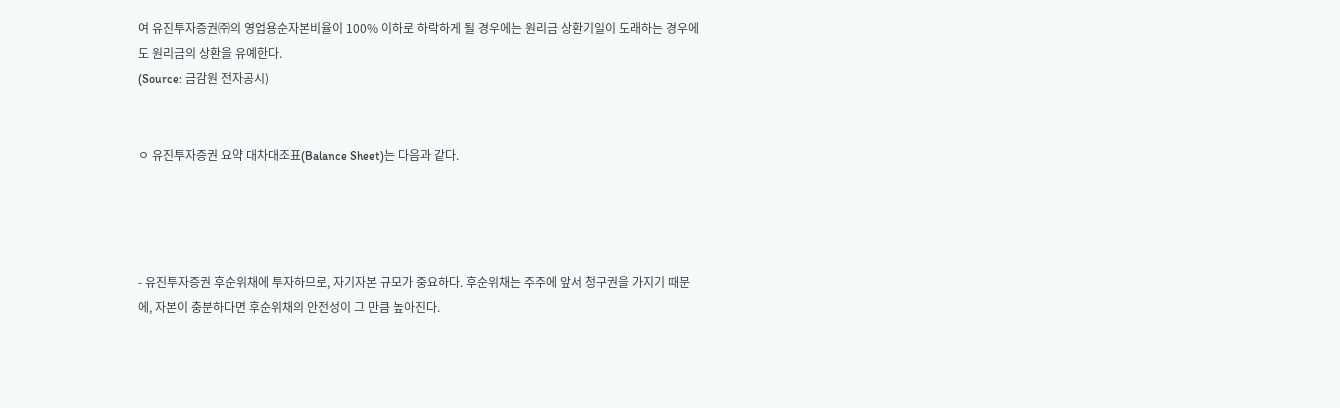여 유진투자증권㈜의 영업용순자본비율이 100% 이하로 하락하게 될 경우에는 원리금 상환기일이 도래하는 경우에도 원리금의 상환을 유예한다.
(Source: 금감원 전자공시)


ㅇ 유진투자증권 요약 대차대조표(Balance Sheet)는 다음과 같다.




- 유진투자증권 후순위채에 투자하므로, 자기자본 규모가 중요하다. 후순위채는 주주에 앞서 청구권을 가지기 때문에, 자본이 충분하다면 후순위채의 안전성이 그 만큼 높아진다.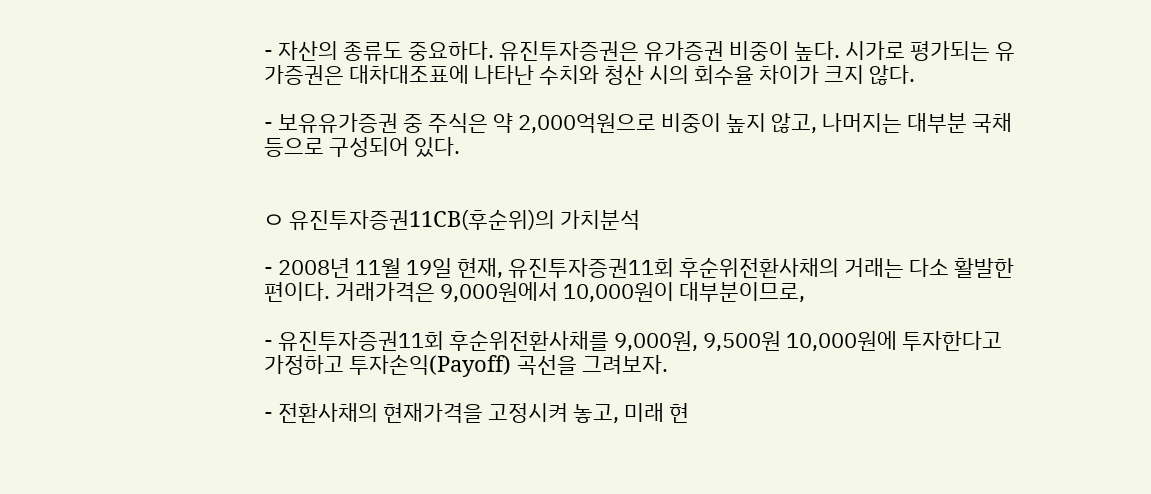- 자산의 종류도 중요하다. 유진투자증권은 유가증권 비중이 높다. 시가로 평가되는 유가증권은 대차대조표에 나타난 수치와 청산 시의 회수율 차이가 크지 않다.

- 보유유가증권 중 주식은 약 2,000억원으로 비중이 높지 않고, 나머지는 대부분 국채 등으로 구성되어 있다.


ㅇ 유진투자증권11CB(후순위)의 가치분석

- 2008년 11월 19일 현재, 유진투자증권11회 후순위전환사채의 거래는 다소 활발한 편이다. 거래가격은 9,000원에서 10,000원이 대부분이므로,

- 유진투자증권11회 후순위전환사채를 9,000원, 9,500원 10,000원에 투자한다고 가정하고 투자손익(Payoff) 곡선을 그려보자.

- 전환사채의 현재가격을 고정시켜 놓고, 미래 현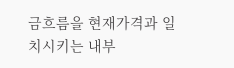금흐름을 현재가격과 일치시키는 내부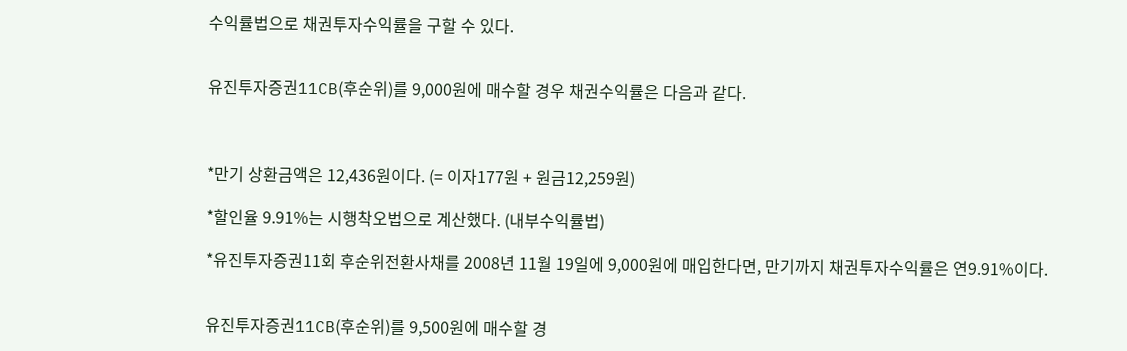수익률법으로 채권투자수익률을 구할 수 있다.


유진투자증권11CB(후순위)를 9,000원에 매수할 경우 채권수익률은 다음과 같다.



*만기 상환금액은 12,436원이다. (= 이자177원 + 원금12,259원)

*할인율 9.91%는 시행착오법으로 계산했다. (내부수익률법)

*유진투자증권11회 후순위전환사채를 2008년 11월 19일에 9,000원에 매입한다면, 만기까지 채권투자수익률은 연9.91%이다.


유진투자증권11CB(후순위)를 9,500원에 매수할 경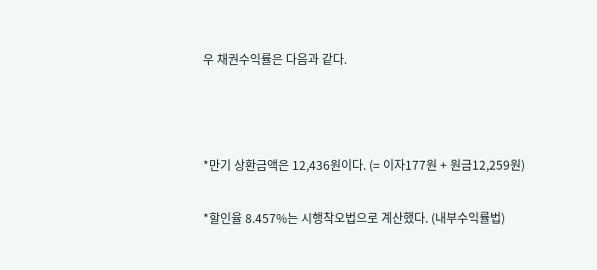우 채권수익률은 다음과 같다.



*만기 상환금액은 12,436원이다. (= 이자177원 + 원금12,259원)

*할인율 8.457%는 시행착오법으로 계산했다. (내부수익률법)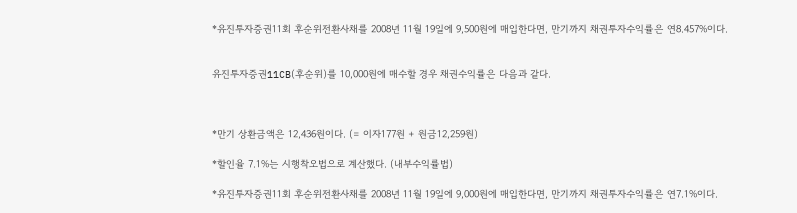*유진투자증권11회 후순위전환사채를 2008년 11월 19일에 9,500원에 매입한다면, 만기까지 채권투자수익률은 연8.457%이다.


유진투자증권11CB(후순위)를 10,000원에 매수할 경우 채권수익률은 다음과 같다.



*만기 상환금액은 12,436원이다. (= 이자177원 + 원금12,259원)

*할인율 7.1%는 시행착오법으로 계산했다. (내부수익률법)

*유진투자증권11회 후순위전환사채를 2008년 11월 19일에 9,000원에 매입한다면, 만기까지 채권투자수익률은 연7.1%이다.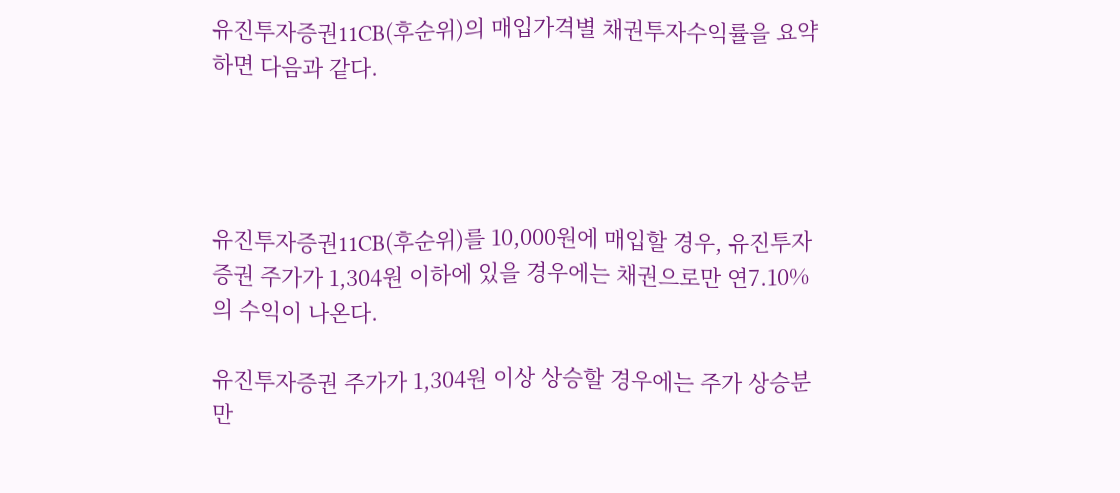유진투자증권11CB(후순위)의 매입가격별 채권투자수익률을 요약하면 다음과 같다.




유진투자증권11CB(후순위)를 10,000원에 매입할 경우, 유진투자증권 주가가 1,304원 이하에 있을 경우에는 채권으로만 연7.10%의 수익이 나온다.

유진투자증권 주가가 1,304원 이상 상승할 경우에는 주가 상승분 만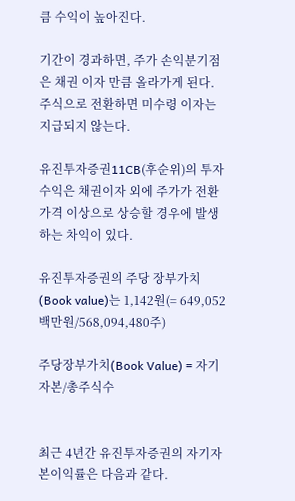큼 수익이 높아진다.

기간이 경과하면, 주가 손익분기점은 채권 이자 만큼 올라가게 된다. 주식으로 전환하면 미수령 이자는 지급되지 않는다.

유진투자증권11CB(후순위)의 투자수익은 채권이자 외에 주가가 전환가격 이상으로 상승할 경우에 발생하는 차익이 있다.

유진투자증권의 주당 장부가치(Book value)는 1,142원(= 649,052백만원/568,094,480주)

주당장부가치(Book Value) = 자기자본/총주식수


최근 4년간 유진투자증권의 자기자본이익률은 다음과 같다.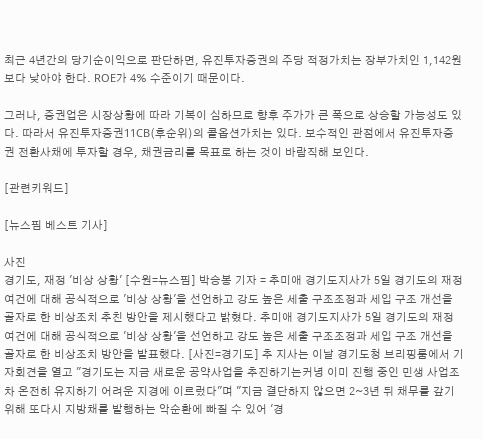최근 4년간의 당기순이익으로 판단하면, 유진투자증권의 주당 적정가치는 장부가치인 1,142원 보다 낮아야 한다. ROE가 4% 수준이기 때문이다.

그러나, 증권업은 시장상황에 따라 기복이 심하므로 향후 주가가 큰 폭으로 상승할 가능성도 있다. 따라서 유진투자증권11CB(후순위)의 콜옵션가치는 있다. 보수적인 관점에서 유진투자증권 전환사채에 투자할 경우, 채권금리를 목표로 하는 것이 바람직해 보인다.

[관련키워드]

[뉴스핌 베스트 기사]

사진
경기도, 재정 '비상 상황' [수원=뉴스핌] 박승봉 기자 = 추미애 경기도지사가 5일 경기도의 재정 여건에 대해 공식적으로 '비상 상황'을 선언하고 강도 높은 세출 구조조정과 세입 구조 개선을 골자로 한 비상조치 추친 방안을 제시했다고 밝혔다. 추미애 경기도지사가 5일 경기도의 재정 여건에 대해 공식적으로 '비상 상황'을 선언하고 강도 높은 세출 구조조정과 세입 구조 개선을 골자로 한 비상조치 방안을 발표했다. [사진=경기도] 추 지사는 이날 경기도청 브리핑룸에서 기자회견을 열고 "경기도는 지금 새로운 공약사업을 추진하기는커녕 이미 진행 중인 민생 사업조차 온전히 유지하기 어려운 지경에 이르렀다"며 "지금 결단하지 않으면 2~3년 뒤 채무를 갚기 위해 또다시 지방채를 발행하는 악순환에 빠질 수 있어 '경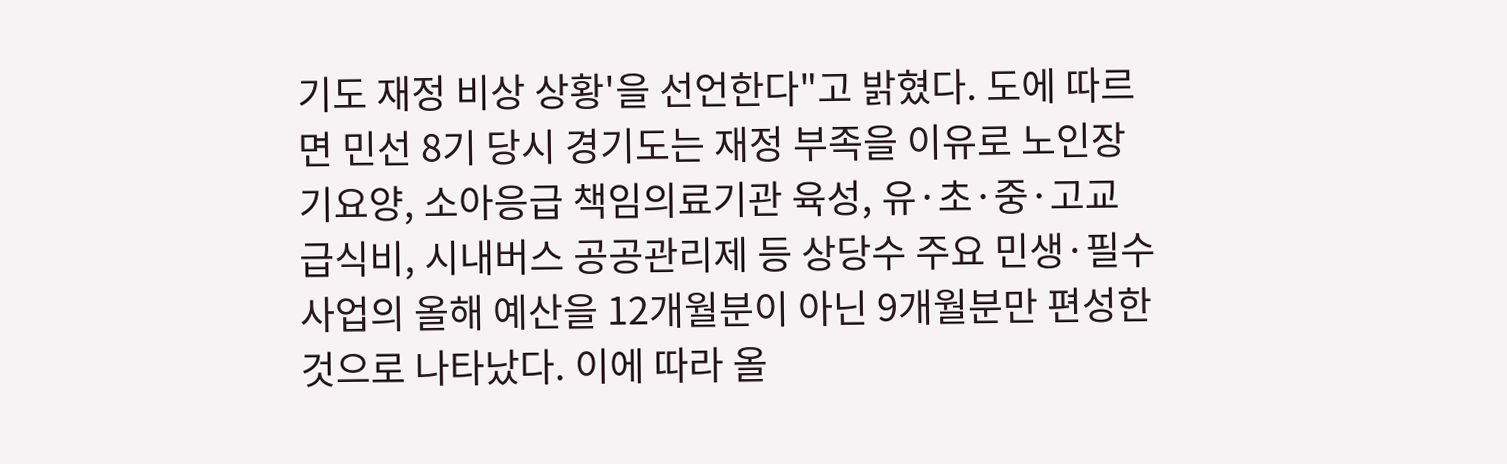기도 재정 비상 상황'을 선언한다"고 밝혔다. 도에 따르면 민선 8기 당시 경기도는 재정 부족을 이유로 노인장기요양, 소아응급 책임의료기관 육성, 유·초·중·고교 급식비, 시내버스 공공관리제 등 상당수 주요 민생·필수 사업의 올해 예산을 12개월분이 아닌 9개월분만 편성한 것으로 나타났다. 이에 따라 올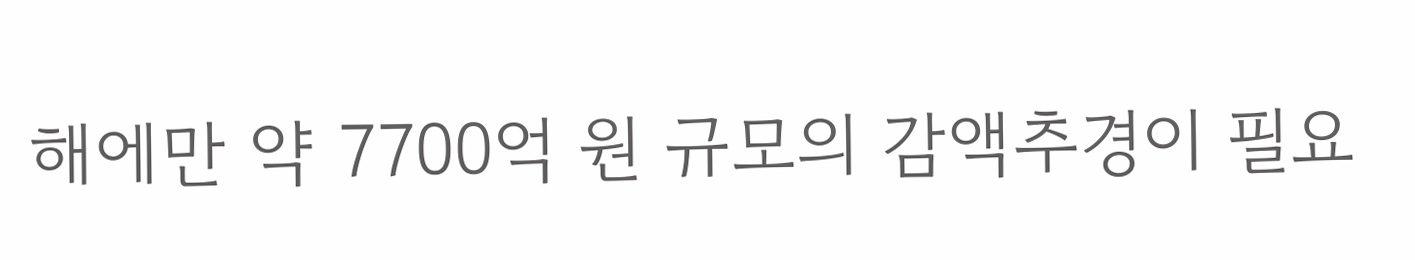해에만 약 7700억 원 규모의 감액추경이 필요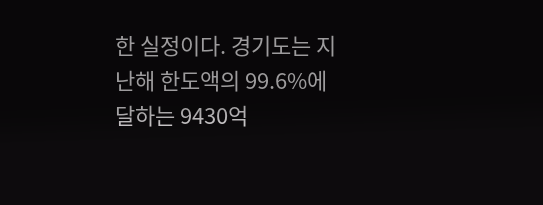한 실정이다. 경기도는 지난해 한도액의 99.6%에 달하는 9430억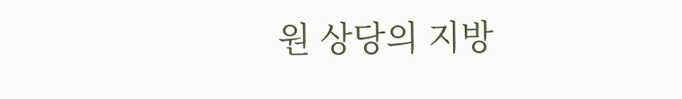원 상당의 지방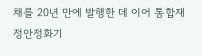채를 20년 만에 발행한 데 이어 통합재정안정화기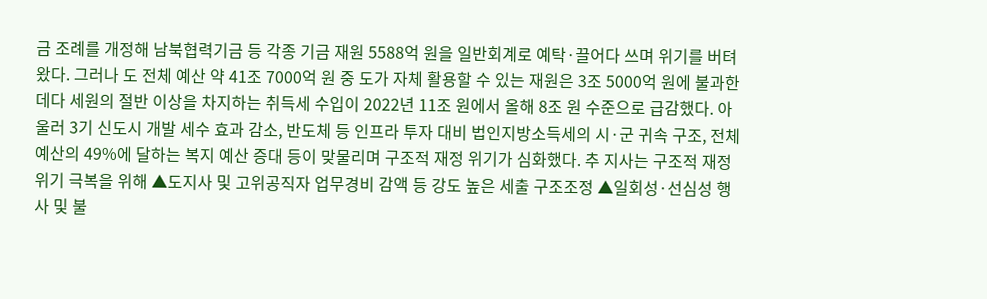금 조례를 개정해 남북협력기금 등 각종 기금 재원 5588억 원을 일반회계로 예탁·끌어다 쓰며 위기를 버텨왔다. 그러나 도 전체 예산 약 41조 7000억 원 중 도가 자체 활용할 수 있는 재원은 3조 5000억 원에 불과한 데다 세원의 절반 이상을 차지하는 취득세 수입이 2022년 11조 원에서 올해 8조 원 수준으로 급감했다. 아울러 3기 신도시 개발 세수 효과 감소, 반도체 등 인프라 투자 대비 법인지방소득세의 시·군 귀속 구조, 전체 예산의 49%에 달하는 복지 예산 증대 등이 맞물리며 구조적 재정 위기가 심화했다. 추 지사는 구조적 재정 위기 극복을 위해 ▲도지사 및 고위공직자 업무경비 감액 등 강도 높은 세출 구조조정 ▲일회성·선심성 행사 및 불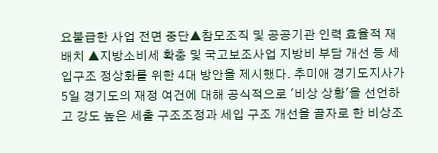요불급한 사업 전면 중단▲참모조직 및 공공기관 인력 효율적 재배치 ▲지방소비세 확충 및 국고보조사업 지방비 부담 개선 등 세입구조 정상화를 위한 4대 방안을 제시했다. 추미애 경기도지사가 5일 경기도의 재정 여건에 대해 공식적으로 '비상 상황'을 선언하고 강도 높은 세출 구조조정과 세입 구조 개선을 골자로 한 비상조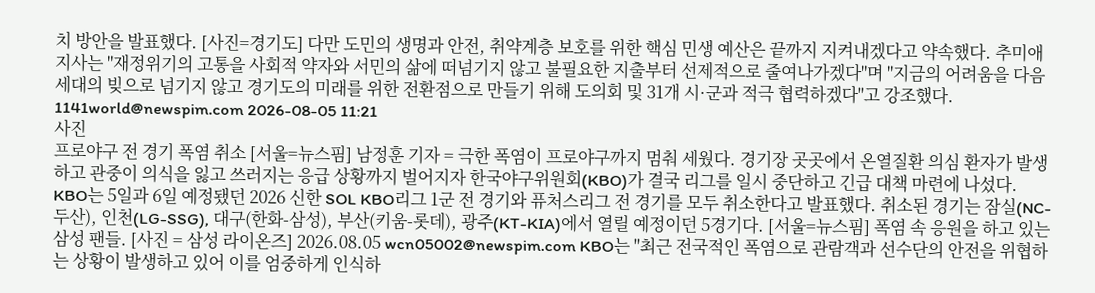치 방안을 발표했다. [사진=경기도] 다만 도민의 생명과 안전, 취약계층 보호를 위한 핵심 민생 예산은 끝까지 지켜내겠다고 약속했다. 추미애 지사는 "재정위기의 고통을 사회적 약자와 서민의 삶에 떠넘기지 않고 불필요한 지출부터 선제적으로 줄여나가겠다"며 "지금의 어려움을 다음 세대의 빚으로 넘기지 않고 경기도의 미래를 위한 전환점으로 만들기 위해 도의회 및 31개 시·군과 적극 협력하겠다"고 강조했다. 1141world@newspim.com 2026-08-05 11:21
사진
프로야구 전 경기 폭염 취소 [서울=뉴스핌] 남정훈 기자 = 극한 폭염이 프로야구까지 멈춰 세웠다. 경기장 곳곳에서 온열질환 의심 환자가 발생하고 관중이 의식을 잃고 쓰러지는 응급 상황까지 벌어지자 한국야구위원회(KBO)가 결국 리그를 일시 중단하고 긴급 대책 마련에 나섰다. KBO는 5일과 6일 예정됐던 2026 신한 SOL KBO리그 1군 전 경기와 퓨처스리그 전 경기를 모두 취소한다고 발표했다. 취소된 경기는 잠실(NC-두산), 인천(LG-SSG), 대구(한화-삼성), 부산(키움-롯데), 광주(KT-KIA)에서 열릴 예정이던 5경기다. [서울=뉴스핌] 폭염 속 응원을 하고 있는 삼성 팬들. [사진 = 삼성 라이온즈] 2026.08.05 wcn05002@newspim.com KBO는 "최근 전국적인 폭염으로 관람객과 선수단의 안전을 위협하는 상황이 발생하고 있어 이를 엄중하게 인식하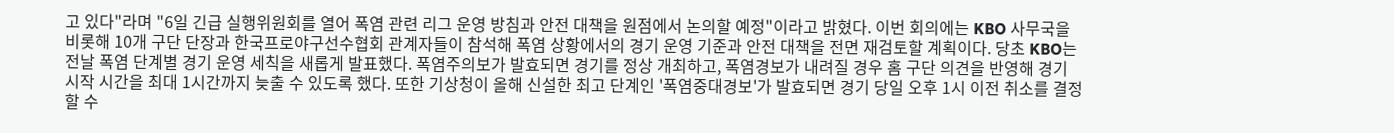고 있다"라며 "6일 긴급 실행위원회를 열어 폭염 관련 리그 운영 방침과 안전 대책을 원점에서 논의할 예정"이라고 밝혔다. 이번 회의에는 KBO 사무국을 비롯해 10개 구단 단장과 한국프로야구선수협회 관계자들이 참석해 폭염 상황에서의 경기 운영 기준과 안전 대책을 전면 재검토할 계획이다. 당초 KBO는 전날 폭염 단계별 경기 운영 세칙을 새롭게 발표했다. 폭염주의보가 발효되면 경기를 정상 개최하고, 폭염경보가 내려질 경우 홈 구단 의견을 반영해 경기 시작 시간을 최대 1시간까지 늦출 수 있도록 했다. 또한 기상청이 올해 신설한 최고 단계인 '폭염중대경보'가 발효되면 경기 당일 오후 1시 이전 취소를 결정할 수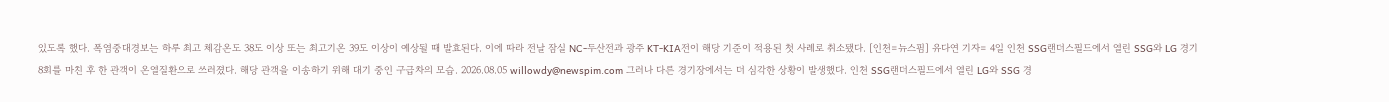있도록 했다. 폭염중대경보는 하루 최고 체감온도 38도 이상 또는 최고기온 39도 이상이 예상될 때 발효된다. 이에 따라 전날 잠실 NC-두산전과 광주 KT-KIA전이 해당 기준이 적용된 첫 사례로 취소됐다. [인천=뉴스핌] 유다연 기자= 4일 인천 SSG랜더스필드에서 열린 SSG와 LG 경기 8회를 마친 후 한 관객이 온열질환으로 쓰러졌다. 해당 관객을 이송하기 위해 대기 중인 구급차의 모습. 2026.08.05 willowdy@newspim.com 그러나 다른 경기장에서는 더 심각한 상황이 발생했다. 인천 SSG랜더스필드에서 열린 LG와 SSG 경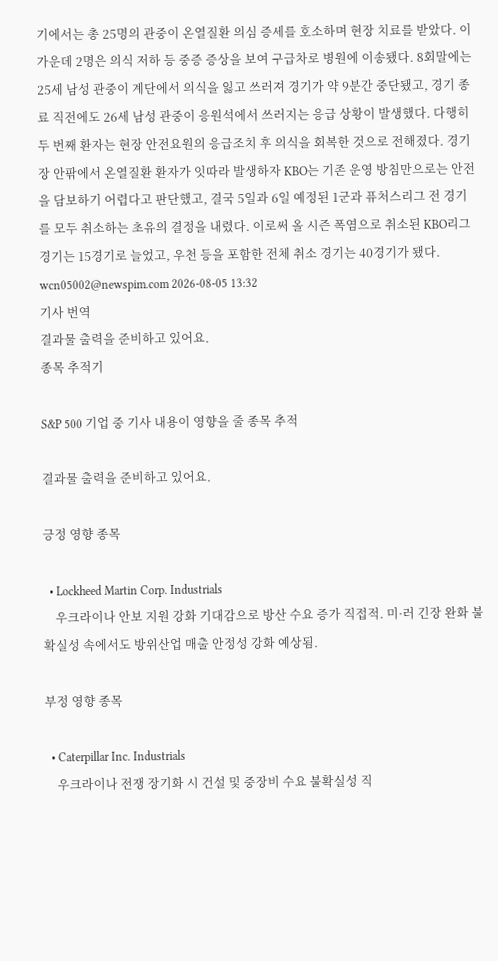기에서는 총 25명의 관중이 온열질환 의심 증세를 호소하며 현장 치료를 받았다. 이 가운데 2명은 의식 저하 등 중증 증상을 보여 구급차로 병원에 이송됐다. 8회말에는 25세 남성 관중이 계단에서 의식을 잃고 쓰러져 경기가 약 9분간 중단됐고, 경기 종료 직전에도 26세 남성 관중이 응원석에서 쓰러지는 응급 상황이 발생했다. 다행히 두 번째 환자는 현장 안전요원의 응급조치 후 의식을 회복한 것으로 전해졌다. 경기장 안팎에서 온열질환 환자가 잇따라 발생하자 KBO는 기존 운영 방침만으로는 안전을 담보하기 어렵다고 판단했고, 결국 5일과 6일 예정된 1군과 퓨처스리그 전 경기를 모두 취소하는 초유의 결정을 내렸다. 이로써 올 시즌 폭염으로 취소된 KBO리그 경기는 15경기로 늘었고, 우천 등을 포함한 전체 취소 경기는 40경기가 됐다. wcn05002@newspim.com 2026-08-05 13:32
기사 번역
결과물 출력을 준비하고 있어요.
종목 추적기

S&P 500 기업 중 기사 내용이 영향을 줄 종목 추적

결과물 출력을 준비하고 있어요.

긍정 영향 종목

  • Lockheed Martin Corp. Industrials
    우크라이나 안보 지원 강화 기대감으로 방산 수요 증가 직접적. 미·러 긴장 완화 불확실성 속에서도 방위산업 매출 안정성 강화 예상됨.

부정 영향 종목

  • Caterpillar Inc. Industrials
    우크라이나 전쟁 장기화 시 건설 및 중장비 수요 불확실성 직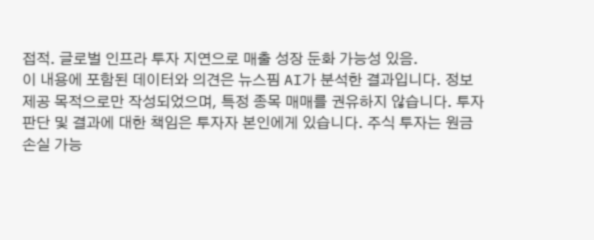접적. 글로벌 인프라 투자 지연으로 매출 성장 둔화 가능성 있음.
이 내용에 포함된 데이터와 의견은 뉴스핌 AI가 분석한 결과입니다. 정보 제공 목적으로만 작성되었으며, 특정 종목 매매를 권유하지 않습니다. 투자 판단 및 결과에 대한 책임은 투자자 본인에게 있습니다. 주식 투자는 원금 손실 가능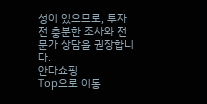성이 있으므로, 투자 전 충분한 조사와 전문가 상담을 권장합니다.
안다쇼핑
Top으로 이동